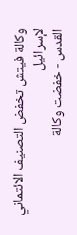وكالة فيتش تخفض التصنيف الائتماني لإسرائيل
القدس - خفضت وكالة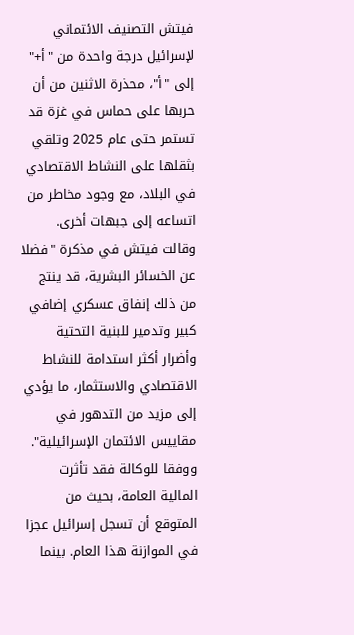فيتش التصنيف الائتماني لإسرائيل درجة واحدة من "أ+" إلى "أ"، محذرة الاثنين من أن حربها على حماس في غزة قد تستمر حتى عام 2025 وتلقي بثقلها على النشاط الاقتصادي في البلاد، مع وجود مخاطر من اتساعه إلى جبهات أخرى.
وقالت فيتش في مذكرة "فضلا عن الخسائر البشرية، قد ينتج من ذلك إنفاق عسكري إضافي كبير وتدمير للبنية التحتية وأضرار أكثر استدامة للنشاط الاقتصادي والاستثمار، ما يؤدي إلى مزيد من التدهور في مقاييس الائتمان الإسرائيلية".
ووفقا للوكالة فقد تأثرت المالية العامة، بحيث من المتوقع أن تسجل إسرائيل عجزا في الموازنة هذا العام. بينما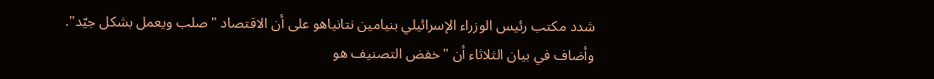شدد مكتب رئيس الوزراء الإسرائيلي بنيامين نتانياهو على أن الاقتصاد "صلب ويعمل بشكل جيّد".
وأضاف في بيان الثلاثاء أن "خفض التصنيف هو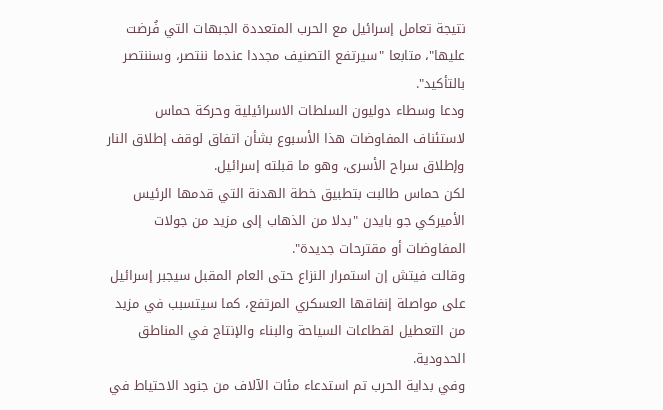نتيجة تعامل إسرائيل مع الحرب المتعددة الجبهات التي فُرضت عليها"، متابعا "سيرتفع التصنيف مجددا عندما ننتصر، وسننتصر بالتأكيد".
ودعا وسطاء دوليون السلطات الاسرائيلية وحركة حماس لاستئناف المفاوضات هذا الأسبوع بشأن اتفاق لوقف إطلاق النار وإطلاق سراح الأسرى، وهو ما قبلته إسرائيل.
لكن حماس طالبت بتطبيق خطة الهدنة التي قدمها الرئيس الأميركي جو بايدن "بدلا من الذهاب إلى مزيد من جولات المفاوضات أو مقترحات جديدة".
وقالت فيتش إن استمرار النزاع حتى العام المقبل سيجبر إسرائيل على مواصلة إنفاقها العسكري المرتفع، كما سيتسبب في مزيد من التعطيل لقطاعات السياحة والبناء والإنتاج في المناطق الحدودية.
وفي بداية الحرب تم استدعاء مئات الآلاف من جنود الاحتياط في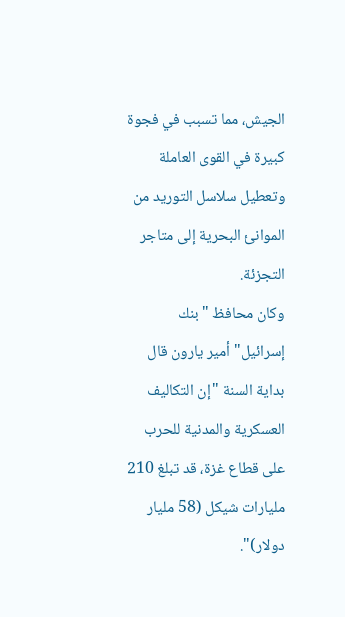الجيش، مما تسبب في فجوة كبيرة في القوى العاملة وتعطيل سلاسل التوريد من الموانئ البحرية إلى متاجر التجزئة.
وكان محافظ "بنك إسرائيل" أمير يارون قال بداية السنة "إن التكاليف العسكرية والمدنية للحرب على قطاع غزة، قد تبلغ 210 مليارات شيكل (58 مليار دولار)".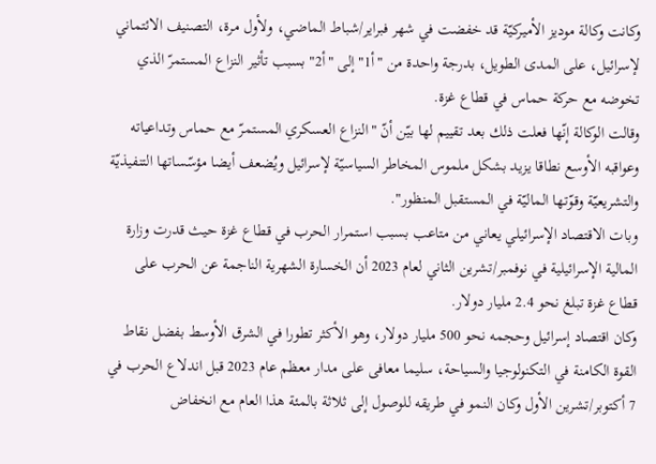وكانت وكالة موديز الأميركيّة قد خفضت في شهر فبراير/شباط الماضي، ولأول مرة، التصنيف الائتماني لإسرائيل، على المدى الطويل، بدرجة واحدة من "أ1" إلى "أ2" بسبب تأثير النزاع المستمرّ الذي تخوضه مع حركة حماس في قطاع غزة.
وقالت الوكالة إنّها فعلت ذلك بعد تقييم لها بيّن أنّ "النزاع العسكري المستمرّ مع حماس وتداعياته وعواقبه الأوسع نطاقا يزيد بشكل ملموس المخاطر السياسيّة لإسرائيل ويُضعف أيضا مؤسّساتها التنفيذيّة والتشريعيّة وقوّتها الماليّة في المستقبل المنظور".
وبات الاقتصاد الإسرائيلي يعاني من متاعب بسبب استمرار الحرب في قطاع غزة حيث قدرت وزارة المالية الإسرائيلية في نوفمبر/تشرين الثاني لعام 2023 أن الخسارة الشهرية الناجمة عن الحرب على قطاع غزة تبلغ نحو 2.4 مليار دولار.
وكان اقتصاد إسرائيل وحجمه نحو 500 مليار دولار، وهو الأكثر تطورا في الشرق الأوسط بفضل نقاط القوة الكامنة في التكنولوجيا والسياحة، سليما معافى على مدار معظم عام 2023 قبل اندلاع الحرب في 7 أكتوبر/تشرين الأول وكان النمو في طريقه للوصول إلى ثلاثة بالمئة هذا العام مع انخفاض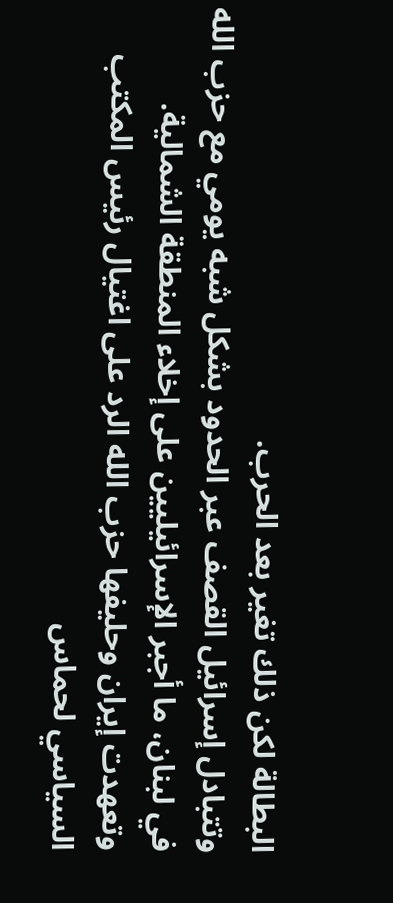البطالة لكن ذلك تغير بعد الحرب.
وتتبادل إسرائيل القصف عبر الحدود بشكل شبه يومي مع حزب الله في لبنان، ما أجبر الإسرائيليين على إخلاء المنطقة الشمالية.
وتعهدت إيران وحليفها حزب الله الرد على اغتيال رئيس المكتب السياسي لحماس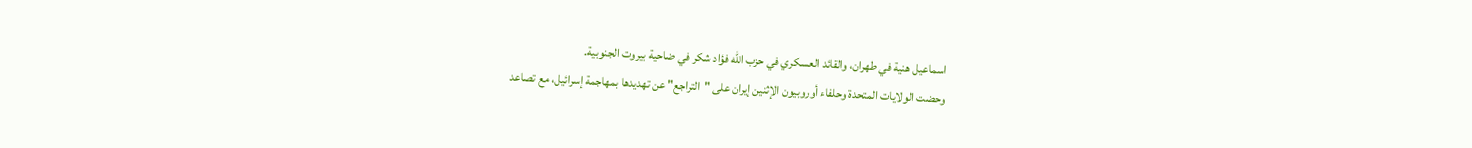اسماعيل هنية في طهران، والقائد العسكري في حزب الله فؤاد شكر في ضاحية بيروت الجنوبية.
وحضت الولايات المتحدة وحلفاء أوروبيون الإثنين إيران على "التراجع" عن تهديدها بمهاجمة إسرائيل، مع تصاعد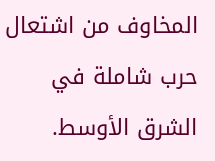المخاوف من اشتعال حرب شاملة في الشرق الأوسط.